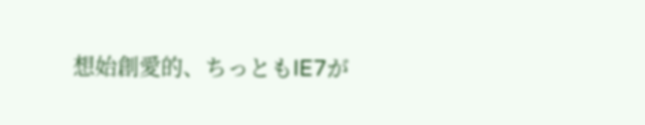想始創愛的、ちっともIE7が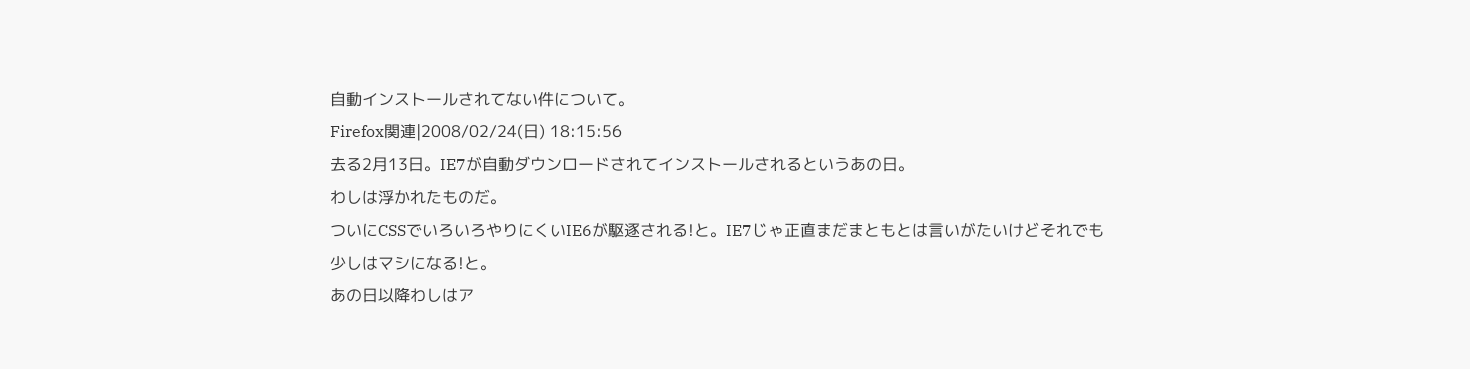自動インストールされてない件について。
Firefox関連|2008/02/24(日) 18:15:56
去る2月13日。IE7が自動ダウンロードされてインストールされるというあの日。
わしは浮かれたものだ。
ついにCSSでいろいろやりにくいIE6が駆逐される!と。IE7じゃ正直まだまともとは言いがたいけどそれでも少しはマシになる!と。
あの日以降わしはア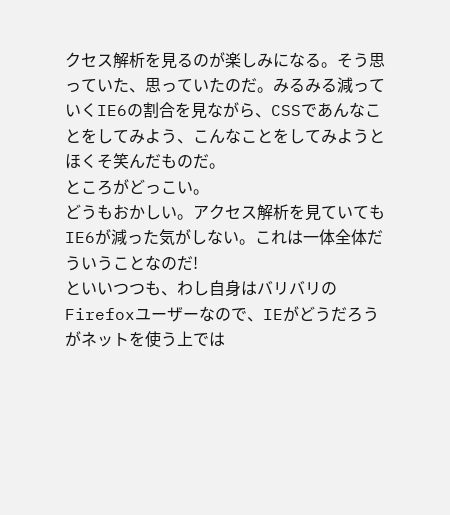クセス解析を見るのが楽しみになる。そう思っていた、思っていたのだ。みるみる減っていくIE6の割合を見ながら、CSSであんなことをしてみよう、こんなことをしてみようとほくそ笑んだものだ。
ところがどっこい。
どうもおかしい。アクセス解析を見ていてもIE6が減った気がしない。これは一体全体だういうことなのだ!
といいつつも、わし自身はバリバリのFirefoxユーザーなので、IEがどうだろうがネットを使う上では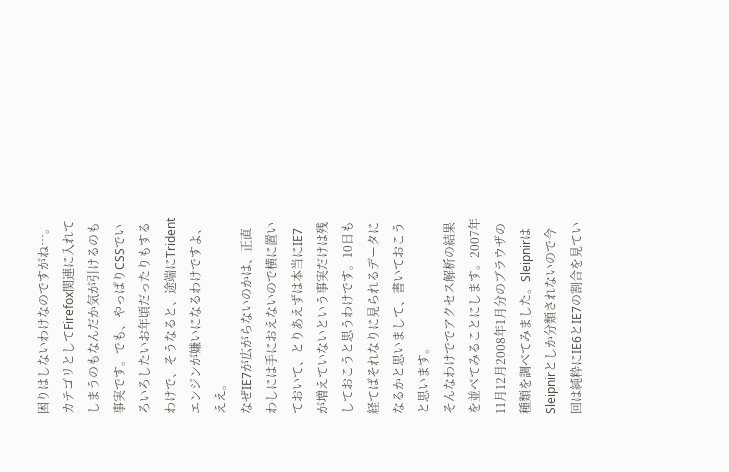困りはしないわけなのですがね…。カテゴリとしてFirefox関連に入れてしまうのもなんだか気が引けるのも事実です。でも、やっぱりCSSでいろいろしたいお年頃だったりもするわけで、そうなると、途端にTridentエンジンが嫌いになるわけですよ、ええ。
なぜIE7が広がらないのかは、正直わしには手におえないので横に置いておいて、とりあえずは本当にIE7が増えていないという事実だけは残しておこうと思うわけです。10日も経てばそれなりに見られるデータになるかと思いまして、書いておこうと思います。
そんなわけででアクセス解析の結果を並べてみることにします。2007年11月12月2008年1月分のブラウザの種類を調べてみました。SleipnirはSleipnirとしか分類されないので今回は純粋にIE6とIE7の割合を見てい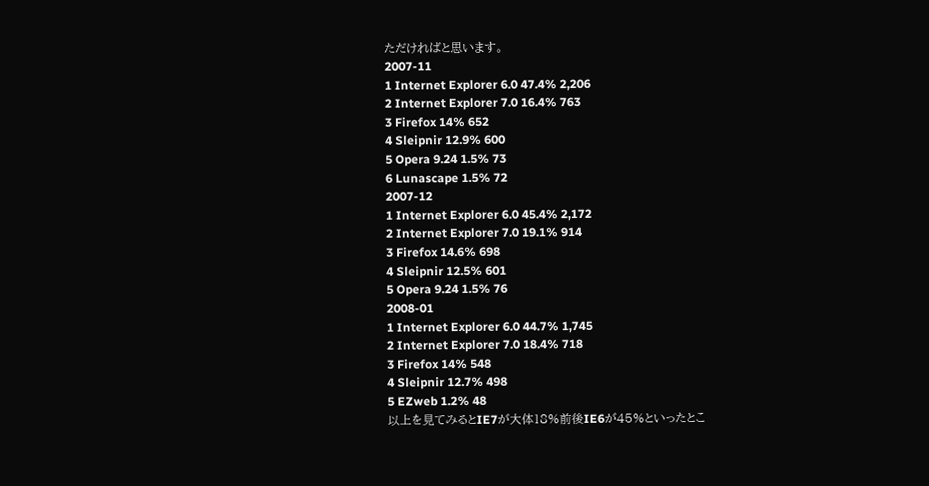ただければと思います。
2007-11
1 Internet Explorer 6.0 47.4% 2,206
2 Internet Explorer 7.0 16.4% 763
3 Firefox 14% 652
4 Sleipnir 12.9% 600
5 Opera 9.24 1.5% 73
6 Lunascape 1.5% 72
2007-12
1 Internet Explorer 6.0 45.4% 2,172
2 Internet Explorer 7.0 19.1% 914
3 Firefox 14.6% 698
4 Sleipnir 12.5% 601
5 Opera 9.24 1.5% 76
2008-01
1 Internet Explorer 6.0 44.7% 1,745
2 Internet Explorer 7.0 18.4% 718
3 Firefox 14% 548
4 Sleipnir 12.7% 498
5 EZweb 1.2% 48
以上を見てみるとIE7が大体18%前後IE6が45%といったとこ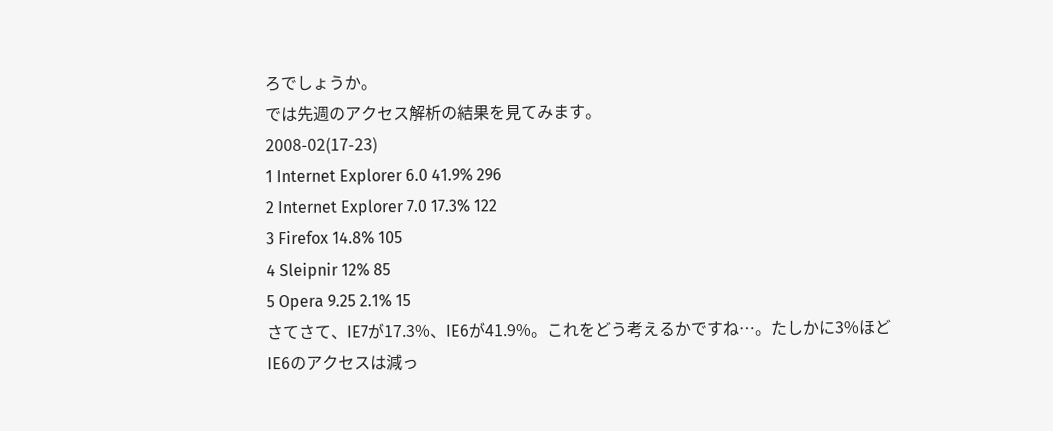ろでしょうか。
では先週のアクセス解析の結果を見てみます。
2008-02(17-23)
1 Internet Explorer 6.0 41.9% 296
2 Internet Explorer 7.0 17.3% 122
3 Firefox 14.8% 105
4 Sleipnir 12% 85
5 Opera 9.25 2.1% 15
さてさて、IE7が17.3%、IE6が41.9%。これをどう考えるかですね…。たしかに3%ほどIE6のアクセスは減っ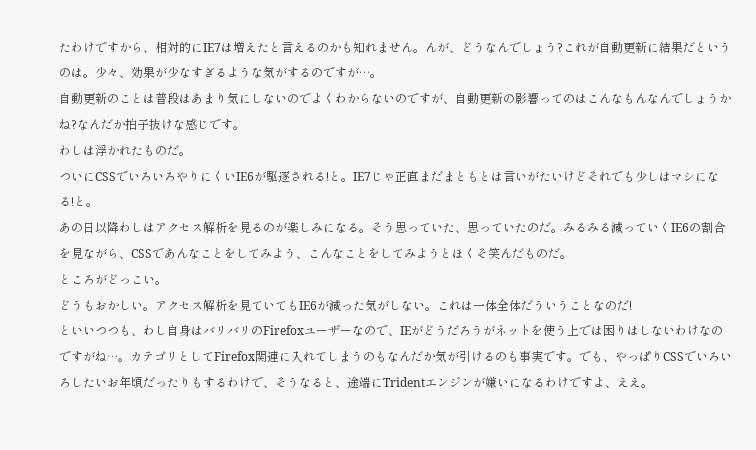たわけですから、相対的にIE7は増えたと言えるのかも知れません。んが、どうなんでしょう?これが自動更新に結果だというのは。少々、効果が少なすぎるような気がするのですが…。
自動更新のことは普段はあまり気にしないのでよくわからないのですが、自動更新の影響ってのはこんなもんなんでしょうかね?なんだか拍子抜けな感じです。
わしは浮かれたものだ。
ついにCSSでいろいろやりにくいIE6が駆逐される!と。IE7じゃ正直まだまともとは言いがたいけどそれでも少しはマシになる!と。
あの日以降わしはアクセス解析を見るのが楽しみになる。そう思っていた、思っていたのだ。みるみる減っていくIE6の割合を見ながら、CSSであんなことをしてみよう、こんなことをしてみようとほくそ笑んだものだ。
ところがどっこい。
どうもおかしい。アクセス解析を見ていてもIE6が減った気がしない。これは一体全体だういうことなのだ!
といいつつも、わし自身はバリバリのFirefoxユーザーなので、IEがどうだろうがネットを使う上では困りはしないわけなのですがね…。カテゴリとしてFirefox関連に入れてしまうのもなんだか気が引けるのも事実です。でも、やっぱりCSSでいろいろしたいお年頃だったりもするわけで、そうなると、途端にTridentエンジンが嫌いになるわけですよ、ええ。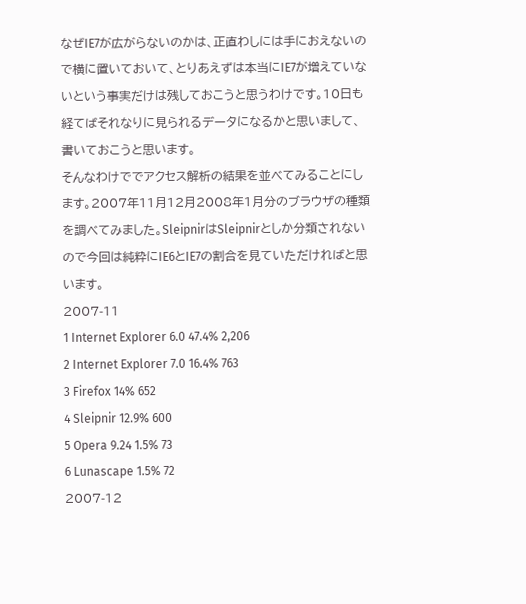なぜIE7が広がらないのかは、正直わしには手におえないので横に置いておいて、とりあえずは本当にIE7が増えていないという事実だけは残しておこうと思うわけです。10日も経てばそれなりに見られるデータになるかと思いまして、書いておこうと思います。
そんなわけででアクセス解析の結果を並べてみることにします。2007年11月12月2008年1月分のブラウザの種類を調べてみました。SleipnirはSleipnirとしか分類されないので今回は純粋にIE6とIE7の割合を見ていただければと思います。
2007-11
1 Internet Explorer 6.0 47.4% 2,206
2 Internet Explorer 7.0 16.4% 763
3 Firefox 14% 652
4 Sleipnir 12.9% 600
5 Opera 9.24 1.5% 73
6 Lunascape 1.5% 72
2007-12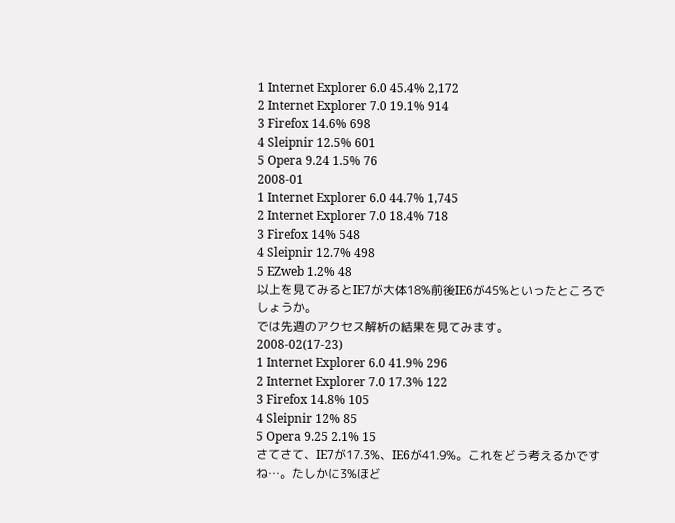1 Internet Explorer 6.0 45.4% 2,172
2 Internet Explorer 7.0 19.1% 914
3 Firefox 14.6% 698
4 Sleipnir 12.5% 601
5 Opera 9.24 1.5% 76
2008-01
1 Internet Explorer 6.0 44.7% 1,745
2 Internet Explorer 7.0 18.4% 718
3 Firefox 14% 548
4 Sleipnir 12.7% 498
5 EZweb 1.2% 48
以上を見てみるとIE7が大体18%前後IE6が45%といったところでしょうか。
では先週のアクセス解析の結果を見てみます。
2008-02(17-23)
1 Internet Explorer 6.0 41.9% 296
2 Internet Explorer 7.0 17.3% 122
3 Firefox 14.8% 105
4 Sleipnir 12% 85
5 Opera 9.25 2.1% 15
さてさて、IE7が17.3%、IE6が41.9%。これをどう考えるかですね…。たしかに3%ほど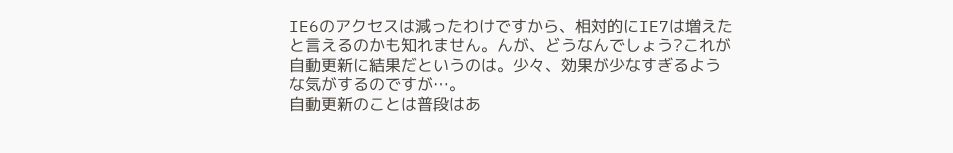IE6のアクセスは減ったわけですから、相対的にIE7は増えたと言えるのかも知れません。んが、どうなんでしょう?これが自動更新に結果だというのは。少々、効果が少なすぎるような気がするのですが…。
自動更新のことは普段はあ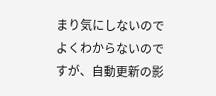まり気にしないのでよくわからないのですが、自動更新の影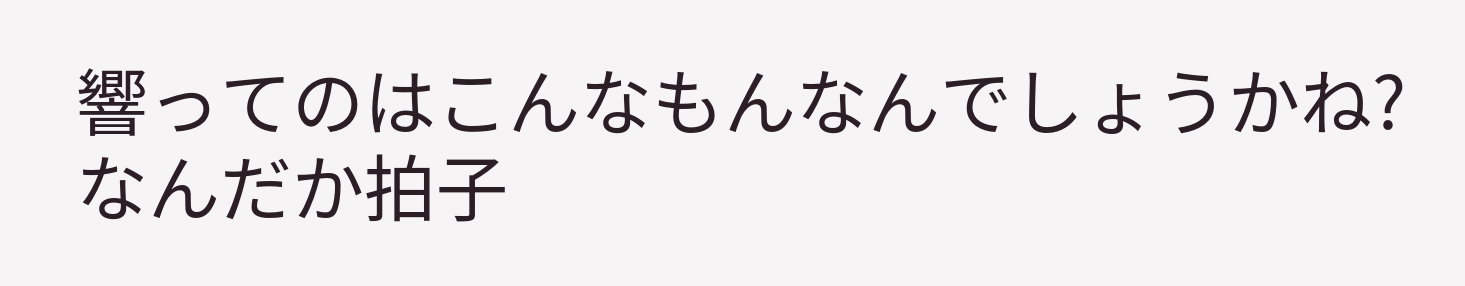響ってのはこんなもんなんでしょうかね?なんだか拍子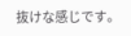抜けな感じです。